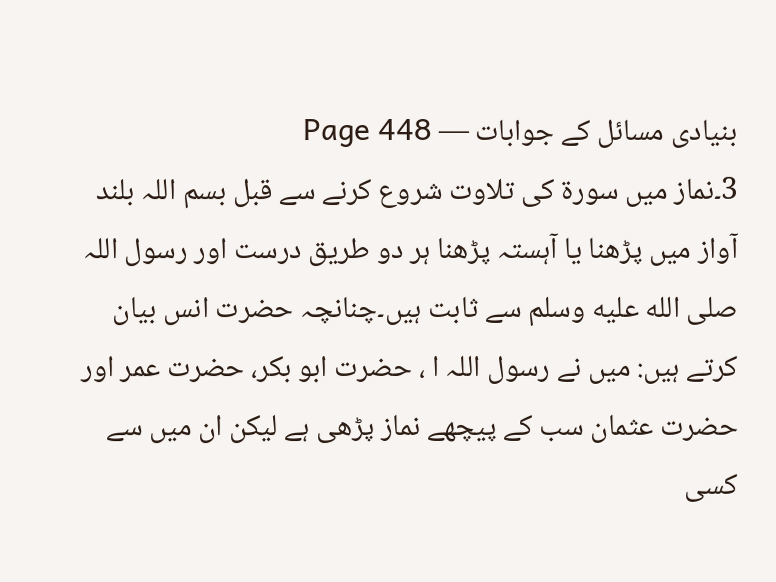بنیادی مسائل کے جوابات — Page 448
3۔نماز میں سورۃ کی تلاوت شروع کرنے سے قبل بسم اللہ بلند آواز میں پڑھنا یا آہستہ پڑھنا ہر دو طریق درست اور رسول اللہ صلى الله عليه وسلم سے ثابت ہیں۔چنانچہ حضرت انس بیان کرتے ہیں: میں نے رسول اللہ ا ، حضرت ابو بکر، حضرت عمر اور حضرت عثمان سب کے پیچھے نماز پڑھی ہے لیکن ان میں سے کسی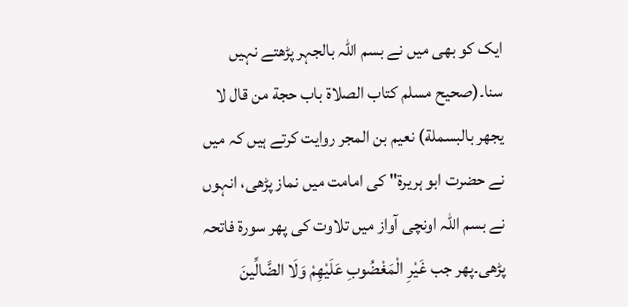ایک کو بھی میں نے بسم اللہ بالجہر پڑھتے نہیں سنا۔(صحیح مسلم كتاب الصلاة باب حجة من قال لا يجهر بالبسملة) نعیم بن المجر روایت کرتے ہیں کہ میں نے حضرت ابو ہریرۃ" کی امامت میں نماز پڑھی، انہوں نے بسم اللہ اونچی آواز میں تلاوت کی پھر سورۃ فاتحہ پڑھی۔پھر جب غَيْرِ الْمَغْضُوبِ عَلَيْهِمْ وَلَا الضَّالِّينَ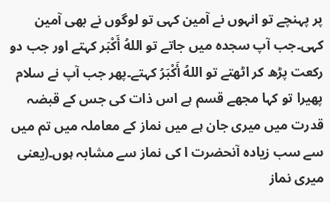پر پہنچے تو انہوں نے آمین کہی تو لوگوں نے بھی آمین کہی۔جب آپ سجدہ میں جاتے تو اللهُ أَكْبَر کہتے اور جب دو رکعت پڑھ کر اٹھتے تو اللهُ أَكْبَرُ کہتے۔پھر جب آپ نے سلام پھیرا تو کہا مجھے قسم ہے اس ذات کی جس کے قبضہ قدرت میں میری جان ہے میں نماز کے معاملہ میں تم میں سے سب زیادہ آنحضرت ا کی نماز سے مشابہ ہوں۔(یعنی میری نماز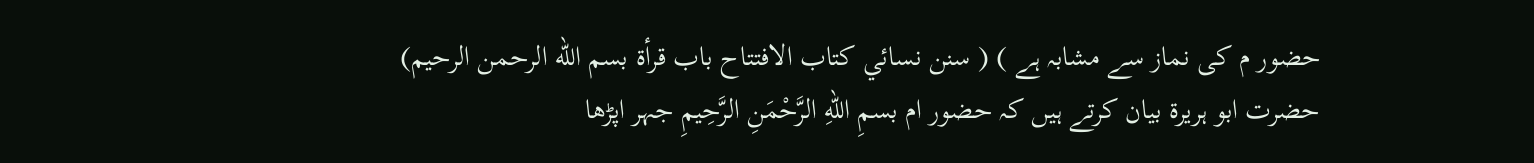حضور م کی نماز سے مشابہ ہے ) ( سنن نسائي كتاب الافتتاح باب قرأة بسم الله الرحمن الرحيم) حضرت ابو ہریرۃ بیان کرتے ہیں کہ حضور ام بسمِ اللهِ الرَّحْمَنِ الرَّحِيمِ جہر اپڑھا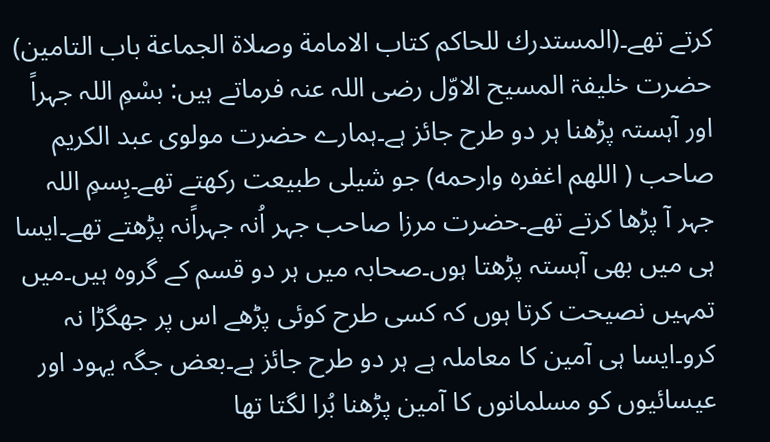کرتے تھے۔(المستدرك للحاكم كتاب الامامة وصلاة الجماعة باب التامين) حضرت خلیفۃ المسیح الاوّل رضی اللہ عنہ فرماتے ہیں: بسْمِ اللہ جہراً اور آہستہ پڑھنا ہر دو طرح جائز ہے۔ہمارے حضرت مولوی عبد الکریم صاحب ( اللهم اغفره وارحمه) جو شیلی طبیعت رکھتے تھے۔بِسمِ اللہ جہر آ پڑھا کرتے تھے۔حضرت مرزا صاحب جہر اُنہ جہراًنہ پڑھتے تھے۔ایسا ہی میں بھی آہستہ پڑھتا ہوں۔صحابہ میں ہر دو قسم کے گروہ ہیں۔میں تمہیں نصیحت کرتا ہوں کہ کسی طرح کوئی پڑھے اس پر جھگڑا نہ کرو۔ایسا ہی آمین کا معاملہ ہے ہر دو طرح جائز ہے۔بعض جگہ یہود اور عیسائیوں کو مسلمانوں کا آمین پڑھنا بُرا لگتا تھا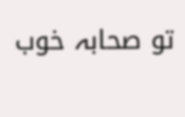تو صحابہ خوب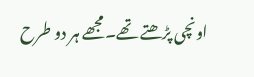اونچی پڑھتے تھے۔مجھے ہر دو طرح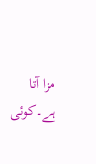مزا آتا ہے۔کوئی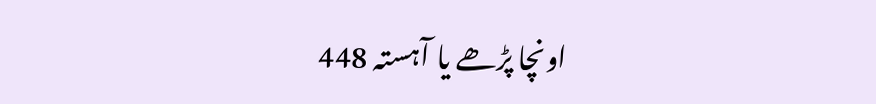اونچا پڑھے یا آہستہ 448